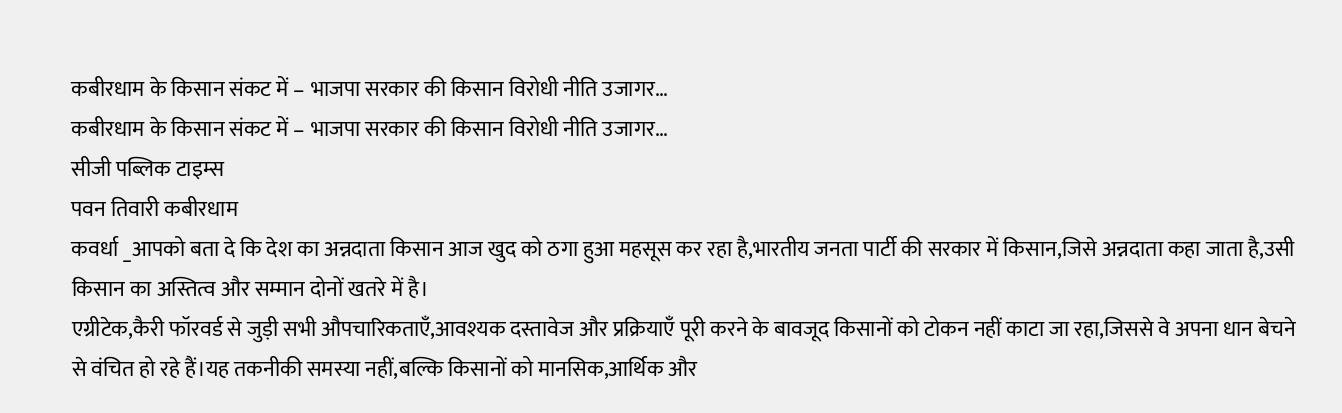कबीरधाम के किसान संकट में – भाजपा सरकार की किसान विरोधी नीति उजागर…
कबीरधाम के किसान संकट में – भाजपा सरकार की किसान विरोधी नीति उजागर…
सीजी पब्लिक टाइम्स
पवन तिवारी कबीरधाम
कवर्धा _आपको बता दे कि देश का अन्नदाता किसान आज खुद को ठगा हुआ महसूस कर रहा है,भारतीय जनता पार्टी की सरकार में किसान,जिसे अन्नदाता कहा जाता है,उसी किसान का अस्तित्व और सम्मान दोनों खतरे में है।
एग्रीटेक,कैरी फॉरवर्ड से जुड़ी सभी औपचारिकताएँ,आवश्यक दस्तावेज और प्रक्रियाएँ पूरी करने के बावजूद किसानों को टोकन नहीं काटा जा रहा,जिससे वे अपना धान बेचने से वंचित हो रहे हैं।यह तकनीकी समस्या नहीं,बल्कि किसानों को मानसिक,आर्थिक और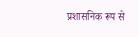प्रशासनिक रूप से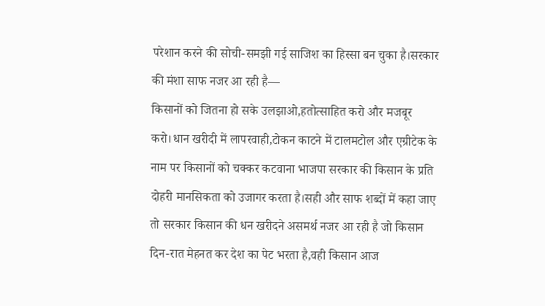परेशान करने की सोची-समझी गई साजिश का हिस्सा बन चुका है।सरकार की मंशा साफ नजर आ रही है—
किसानों को जितना हो सके उलझाओ,हतोत्साहित करो और मजबूर करो।धान खरीदी में लापरवाही,टोकन काटने में टालमटोल और एग्रीटेक के नाम पर किसानों को चक्कर कटवाना भाजपा सरकार की किसान के प्रति दोहरी मानसिकता को उजागर करता है।सही और साफ शब्दों में कहा जाए तो सरकार किसान की धन खरीदने असमर्थ नजर आ रही है जो किसान दिन-रात मेहनत कर देश का पेट भरता है,वही किसान आज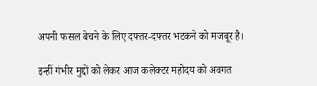अपनी फसल बेचने के लिए दफ्तर-दफ्तर भटकने को मजबूर है।

इन्हीं गंभीर मुद्दों को लेकर आज कलेक्टर महोदय को अवगत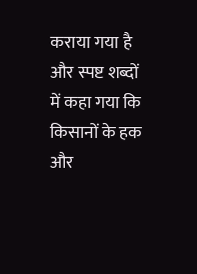कराया गया है और स्पष्ट शब्दों में कहा गया कि किसानों के हक और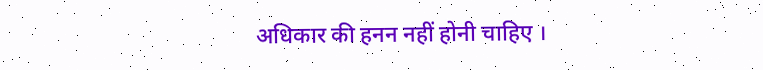अधिकार की हनन नहीं होनी चाहिए ।